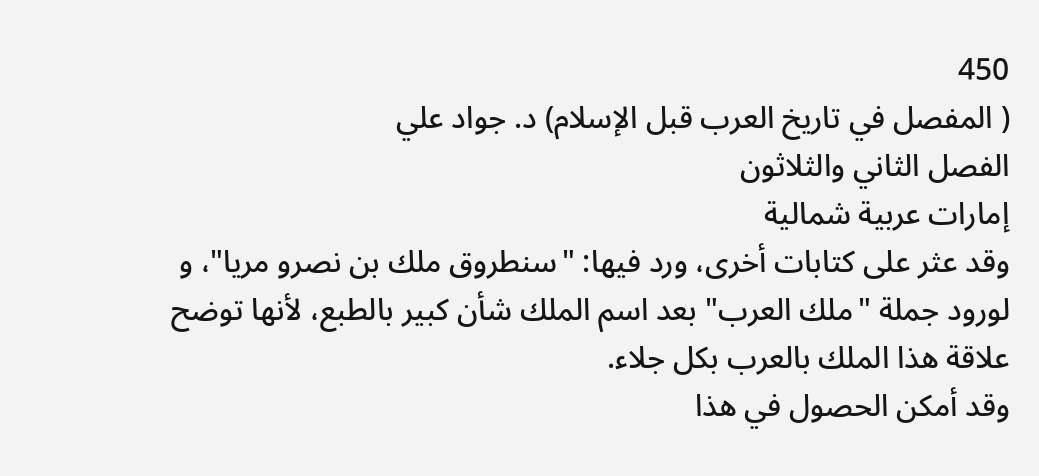450
( المفصل في تاريخ العرب قبل الإسلام) د. جواد علي
الفصل الثاني والثلاثون
إمارات عربية شمالية
وقد عثر على كتابات أخرى، ورد فيها: "سنطروق ملك بن نصرو مريا"، و لورود جملة "ملك العرب" بعد اسم الملك شأن كبير بالطبع، لأنها توضح علاقة هذا الملك بالعرب بكل جلاء.
وقد أمكن الحصول في هذا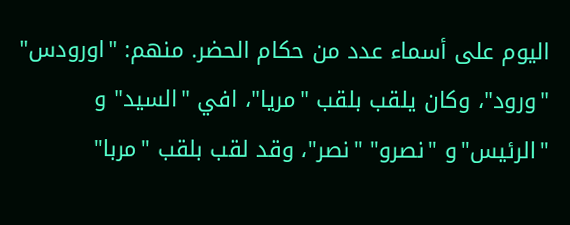اليوم على أسماء عدد من حكام الحضر. منهم: "اورودس" "ورود"، وكان يلقب بلقب "مريا"، افي "السيد" و "الرئيس"و "نصرو" "نصر"، وقد لقب بلقب "مربا"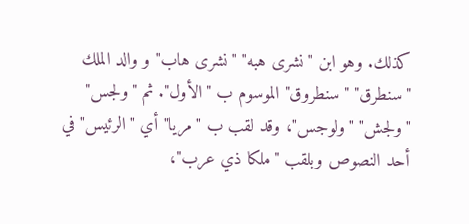كذلك. وهو ابن "نشرى هبه" "نشرى هاب" و والد الملك "سنطرق" "سنطروق" الموسوم ب "الأول". ثم "ولجس" "ولجش" "ولوجس"، وقد لقب ب "مريا" أي "الرئيس" في أحد النصوص وبلقب "ملكا ذي عرب"،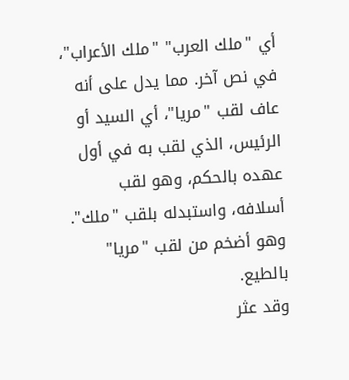أي "ملك العرب" "ملك الأعراب"، في نص آخر. مما يدل على أنه عاف لقب "مريا"، أي السيد أو الرئيس، الذي لقب به في أول عهده بالحكم، وهو لقب أسلافه، واستبدله بلقب "ملك". وهو أضخم من لقب "مريا" بالطيع.
وقد عثر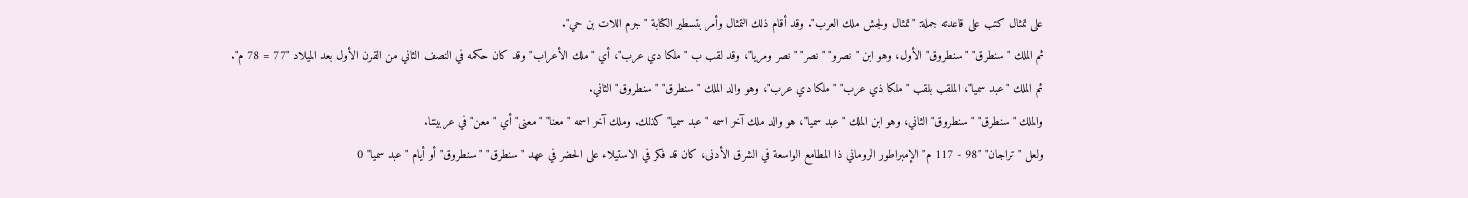على تمثال كتب على قاعدته جملة: "تمثال ولجش ملك العرب". وقد أقام ذلك التمثال وأمر بتسطير الكتابة "جرم اللات بن حي".
ثم الملك "سنطرق" "سنطروق" الأول، وهو ابن "نصرو" "نصر" "نصر ومريا"، وقد لقب ب "ملكا دي عرب"، أي "ملك الأعراب" وقد كان حكمه في النصف الثاني من القرن الأول بعد الميلاد "77 = 78 م".
ثم الملك "عبد سميا"، الملقب بلقب "ملكا ذي عرب" "ملكا دي عرب"، وهو والد الملك "سنطرق" "سنطروق" الثاني.
والملك "سنطرق" "سنطروق" الثاني، وهو ابن الملك "عبد سميا"، هو والد ملك آخر اسمه "عبد سميا" كذلك. وملك آخر اسمه "معنا" "معنى" أي "معن" في عربيتنا.
ولعل "تراجان" "98 - 117 م" الإمبراطور الروماني ذا المطامع الواسعة في الشرق الأدنى، كان قد فكر في الاستيلاء على الحضر في عهد "سنطرق" "سنطروق" أو أيام "عبد سميا" 0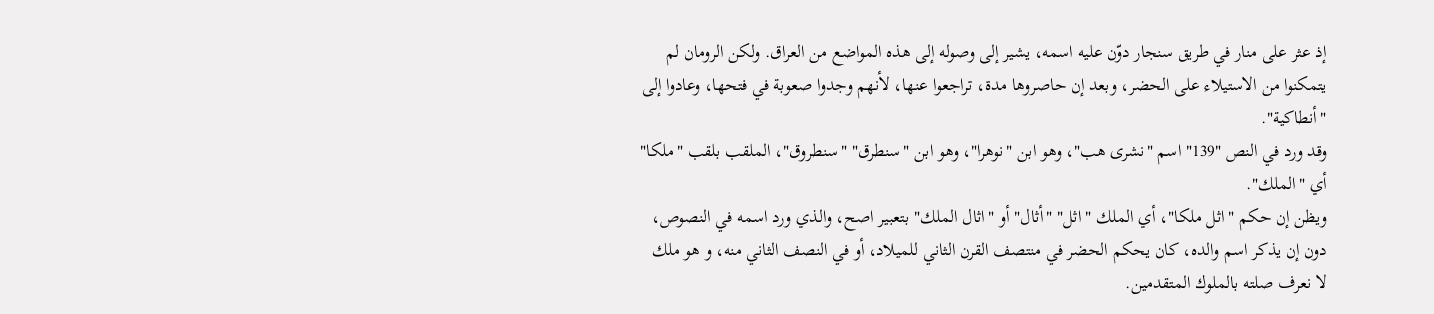إذ عثر على منار في طريق سنجار دوّن عليه اسمه، يشير إلى وصوله إلى هذه المواضع من العراق. ولكن الرومان لم يتمكنوا من الاستيلاء على الحضر، وبعد إن حاصروها مدة، تراجعوا عنها، لأنهم وجدوا صعوبة في فتحها، وعادوا إلى "أنطاكية".
وقد ورد في النص "139" اسم "نشرى هب"، وهو ابن "نوهرا"، وهو ابن "سنطرق" "سنطروق"، الملقب بلقب "ملكا" أي "الملك".
ويظن إن حكم "اثل ملكا"، أي الملك "اثل" "أثال" أو "اثال الملك" بتعبير اصح، والذي ورد اسمه في النصوص، دون إن يذكر اسم والده، كان يحكم الحضر في منتصف القرن الثاني للميلاد، أو في النصف الثاني منه، و هو ملك لا نعرف صلته بالملوك المتقدمين.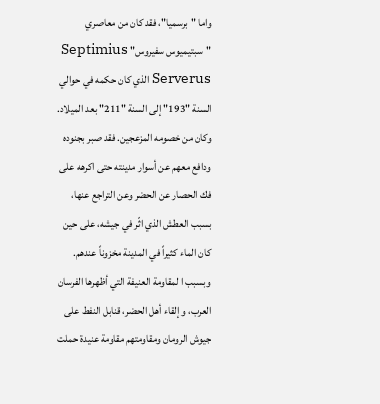واما "برسميا"، فقد كان من معاصري "سبتيميوس سفيروس" Septimius Serverus الذي كان حكمه في حوالي السنة "193" إلى السنة "211" بعد الميلاد. وكان من خصومه المزعجين. فقد صبر بجنوده ودافع معهم عن أسوار مدينته حتى اكرهه على فك الحصار عن الحضر وعن التراجع عنها، بسبب العطش الذي اثّر في جيشه، على حين كان الماء كثيراً في المدينة مخزوناً عندهم. وبسبب ا لمقاومة العنيفة التي أظهرها الفرسان العرب، و إلقاء أهل الحضر، قنابل النفط على جيوش الرومان ومقاومتهم مقاومة عنيدة حملت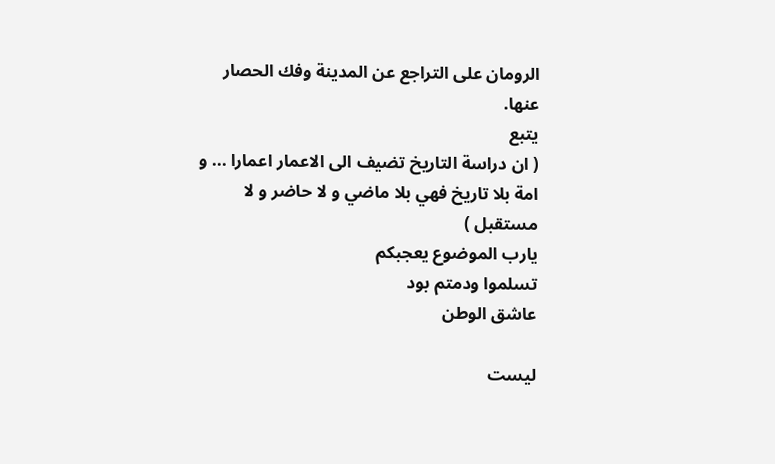الرومان على التراجع عن المدينة وفك الحصار عنها.
يتبع
( ان دراسة التاريخ تضيف الى الاعمار اعمارا ... و امة بلا تاريخ فهي بلا ماضي و لا حاضر و لا مستقبل )
يارب الموضوع يعجبكم
تسلموا ودمتم بود
عاشق الوطن

ليست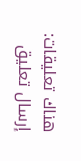هناك تعليقات:
إرسال تعليق